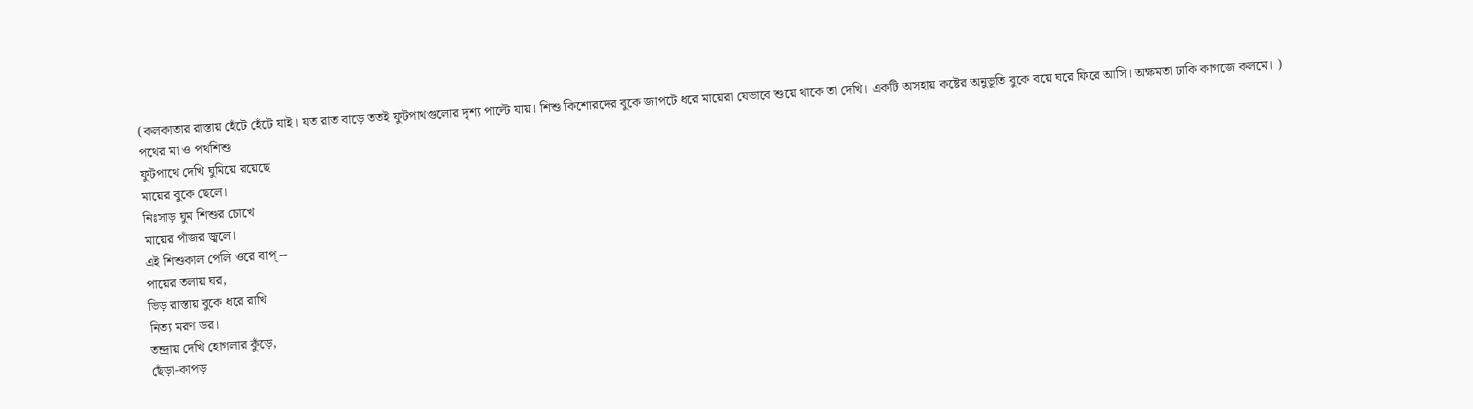(কলকাতার রাস্তায় হেঁটে হেঁটে যাই। যত রাত বাড়ে ততই ফুটপাথগুলোর দৃশ্য পাল্টে যায়। শিশু কিশোরদের বুকে জাপটে ধরে মায়েরা যেভাবে শুয়ে থাকে তা দেখি। একটি অসহায় কষ্টের অনুভূতি বুকে বয়ে ঘরে ফিরে আসি। অক্ষমতা ঢাকি কাগজে কলমে। )
পথের মা ও পথশিশু
ফুটপাথে দেখি ঘুমিয়ে রয়েছে
মায়ের বুকে ছেলে।
নিঃসাড় ঘুম শিশুর চোখে
মায়ের পাঁজর জ্বলে।
এই শিশুকাল পেলি ওরে বাপ্ --
পায়ের তলায় ঘর,
ভিড় রাস্তায় বুকে ধরে রাখি
নিত্য মরণ ডর।
তন্দ্রায় দেখি হোগলার কুঁড়ে,
ছেঁড়া-কাপড়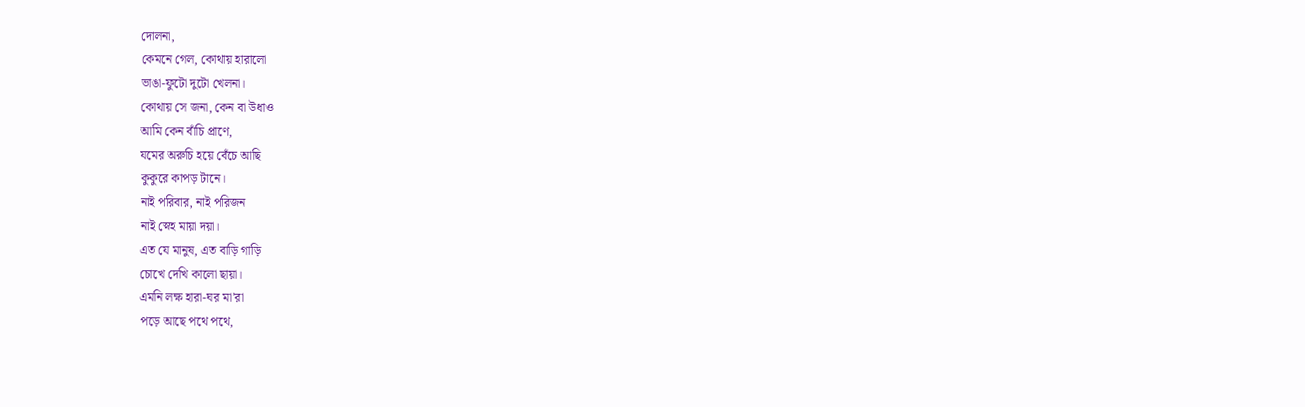দোলনা,
কেমনে গেল, কোথায় হারালো
ভাঙা-ফুটো দুটো খেলনা।
কোথায় সে জনা, কেন বা উধাও
আমি কেন বাঁচি প্রাণে,
যমের অরুচি হয়ে বেঁচে আছি
কুকুরে কাপড় টানে।
নাই পরিবার, নাই পরিজন
নাই স্নেহ মায়া দয়া।
এত যে মানুষ, এত বাড়ি গাড়ি
চোখে দেখি কালো ছায়া।
এমনি লক্ষ হারা-ঘর মা'রা
পড়ে আছে পথে পথে,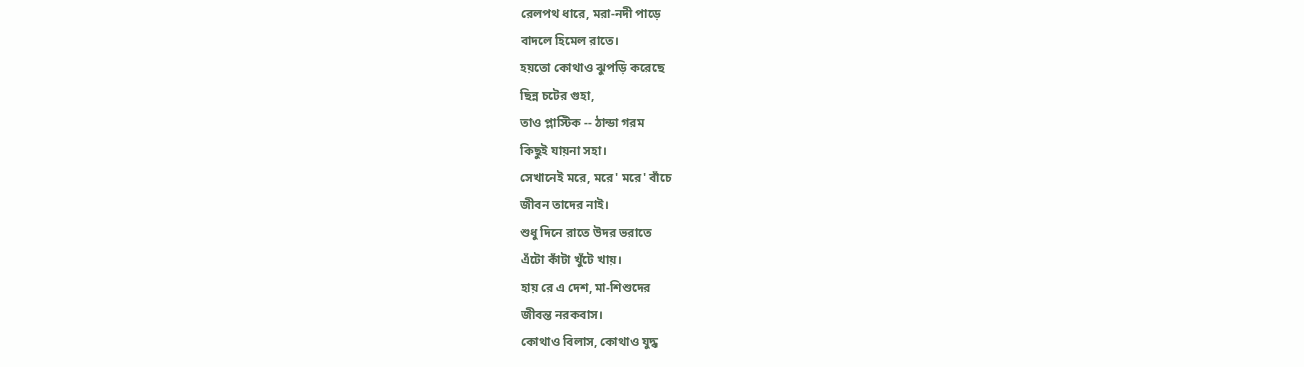রেলপথ ধারে, মরা-নদী পাড়ে
বাদলে হিমেল রাতে।
হয়তো কোথাও ঝুপড়ি করেছে
ছিন্ন চটের গুহা,
তাও প্লাস্টিক -- ঠান্ডা গরম
কিছুই যায়না সহা।
সেখানেই মরে, মরে' মরে' বাঁচে
জীবন তাদের নাই।
শুধু দিনে রাতে উদর ভরাতে
এঁটো কাঁটা খুঁটে খায়।
হায় রে এ দেশ, মা-শিশুদের
জীবন্ত নরকবাস।
কোথাও বিলাস, কোথাও যুদ্ধ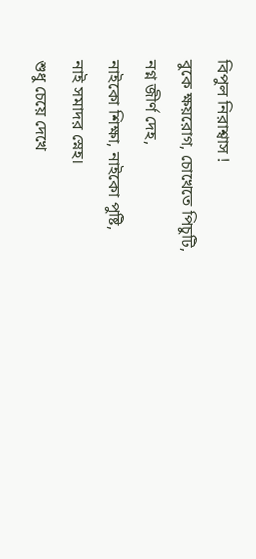বিপুল নিরাশ্বাস !
বুকে ক্ষয়রোগ, চোখেতে পিচুটি,
নগ্ন জীর্ণ দেহ,
নাইকো শিক্ষা, নাইকো পুষ্টি,
নাই সমাদর স্নেহ।
শুধু চেয়ে দেখে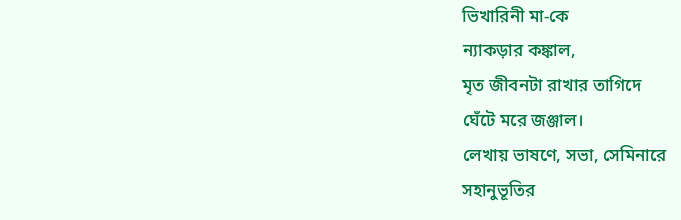ভিখারিনী মা-কে
ন্যাকড়ার কঙ্কাল,
মৃত জীবনটা রাখার তাগিদে
ঘেঁটে মরে জঞ্জাল।
লেখায় ভাষণে, সভা, সেমিনারে
সহানুভূতির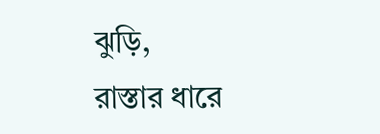ঝুড়ি,
রাস্তার ধারে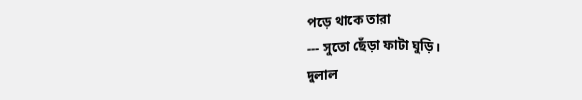পড়ে থাকে তারা
--- সুতো ছেঁড়া ফাটা ঘুড়ি।
দুলাল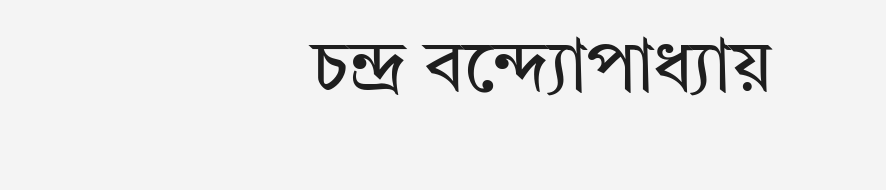চন্দ্র বন্দ্যোপাধ্যায়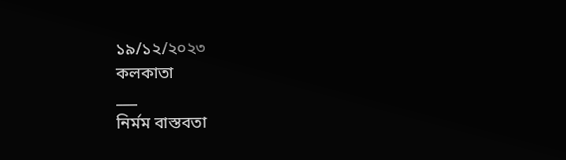১৯/১২/২০২৩
কলকাতা
___
নির্মম বাস্তবতা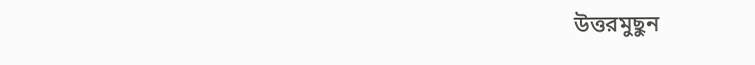উত্তরমুছুন